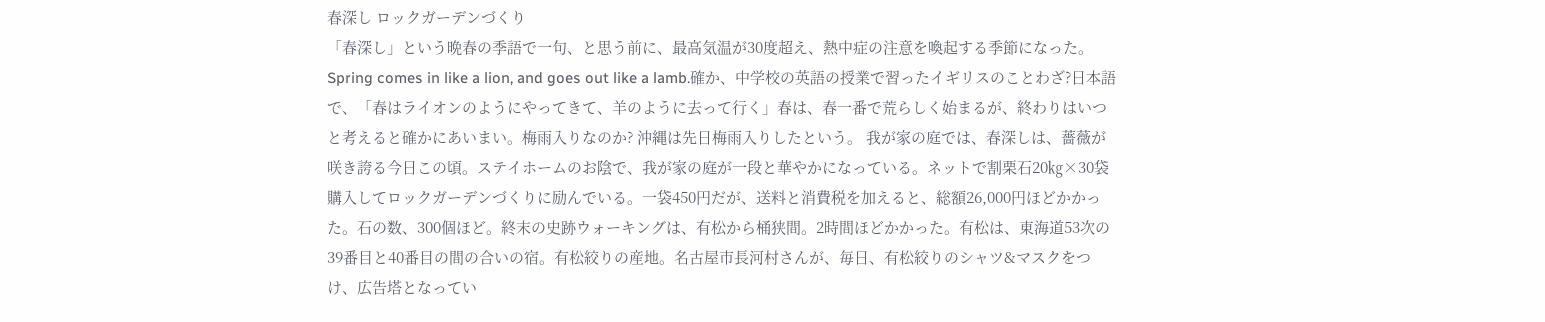春深し ロックガーデンづくり
「春深し」という晩春の季語で一句、と思う前に、最高気温が30度超え、熱中症の注意を喚起する季節になった。 Spring comes in like a lion, and goes out like a lamb.確か、中学校の英語の授業で習ったイギリスのことわざ?日本語で、「春はライオンのようにやってきて、羊のように去って行く」春は、春一番で荒らしく始まるが、終わりはいつと考えると確かにあいまい。梅雨入りなのか? 沖縄は先日梅雨入りしたという。 我が家の庭では、春深しは、薔薇が咲き誇る今日この頃。ステイホームのお陰で、我が家の庭が一段と華やかになっている。ネットで割栗石20㎏×30袋購入してロックガーデンづくりに励んでいる。一袋450円だが、送料と消費税を加えると、総額26,000円ほどかかった。石の数、300個ほど。終末の史跡ウォーキングは、有松から桶狭間。2時間ほどかかった。有松は、東海道53次の39番目と40番目の間の合いの宿。有松絞りの産地。名古屋市長河村さんが、毎日、有松絞りのシャツ&マスクをつけ、広告塔となってい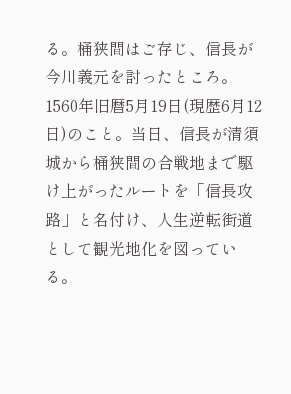る。桶狭間はご存じ、信長が今川義元を討ったところ。1560年旧暦5月19日(現歴6月12日)のこと。当日、信長が清須城から桶狭間の合戦地まで駆け上がったルートを「信長攻路」と名付け、人生逆転街道として観光地化を図っている。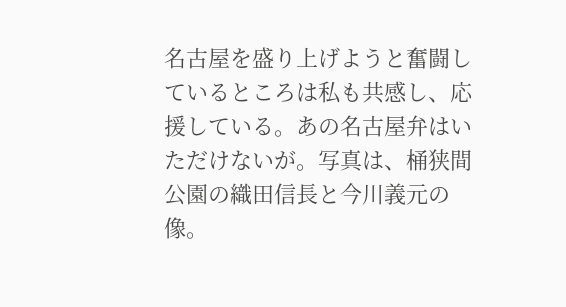名古屋を盛り上げようと奮闘しているところは私も共感し、応援している。あの名古屋弁はいただけないが。写真は、桶狭間公園の織田信長と今川義元の像。